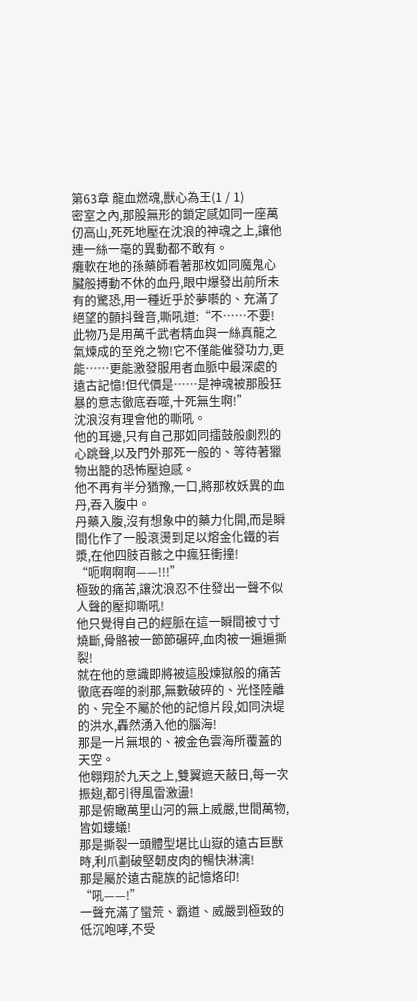第63章 龍血燃魂,獸心為王(1 / 1)
密室之內,那股無形的鎖定感如同一座萬仞高山,死死地壓在沈浪的神魂之上,讓他連一絲一毫的異動都不敢有。
癱軟在地的孫藥師看著那枚如同魔鬼心臟般搏動不休的血丹,眼中爆發出前所未有的驚恐,用一種近乎於夢囈的、充滿了絕望的顫抖聲音,嘶吼道:“不……不要!此物乃是用萬千武者精血與一絲真龍之氣煉成的至兇之物!它不僅能催發功力,更能……更能激發服用者血脈中最深處的遠古記憶!但代價是……是神魂被那股狂暴的意志徹底吞噬,十死無生啊!”
沈浪沒有理會他的嘶吼。
他的耳邊,只有自己那如同擂鼓般劇烈的心跳聲,以及門外那死一般的、等待著獵物出籠的恐怖壓迫感。
他不再有半分猶豫,一口,將那枚妖異的血丹,吞入腹中。
丹藥入腹,沒有想象中的藥力化開,而是瞬間化作了一股滾燙到足以熔金化鐵的岩漿,在他四肢百骸之中瘋狂衝撞!
“呃啊啊啊——!!!”
極致的痛苦,讓沈浪忍不住發出一聲不似人聲的壓抑嘶吼!
他只覺得自己的經脈在這一瞬間被寸寸燒斷,骨骼被一節節碾碎,血肉被一遍遍撕裂!
就在他的意識即將被這股煉獄般的痛苦徹底吞噬的剎那,無數破碎的、光怪陸離的、完全不屬於他的記憶片段,如同決堤的洪水,轟然湧入他的腦海!
那是一片無垠的、被金色雲海所覆蓋的天空。
他翱翔於九天之上,雙翼遮天蔽日,每一次振翅,都引得風雷激盪!
那是俯瞰萬里山河的無上威嚴,世間萬物,皆如螻蟻!
那是撕裂一頭體型堪比山嶽的遠古巨獸時,利爪劃破堅韌皮肉的暢快淋漓!
那是屬於遠古龍族的記憶烙印!
“吼——!”
一聲充滿了蠻荒、霸道、威嚴到極致的低沉咆哮,不受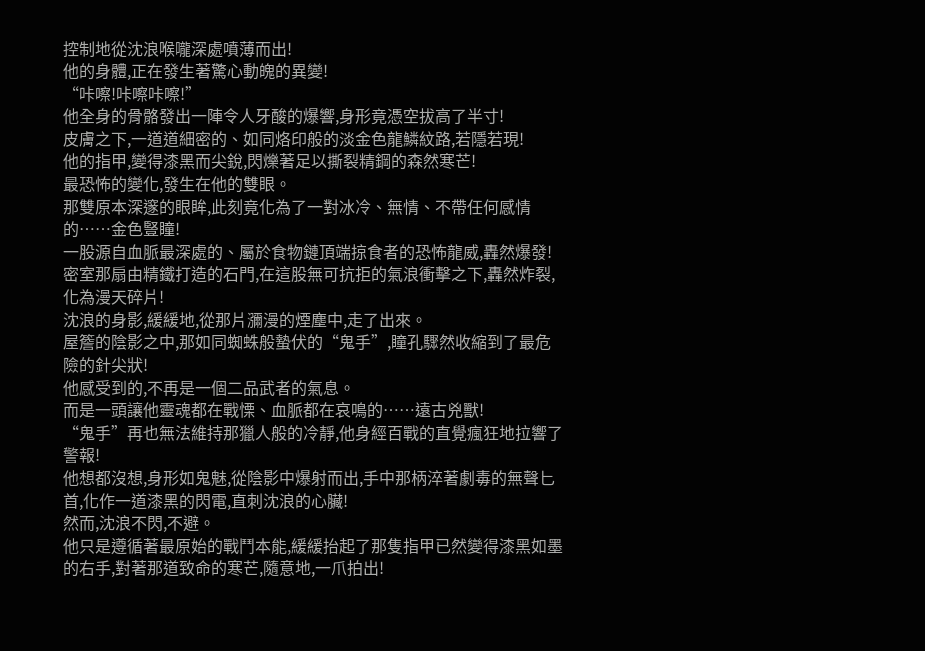控制地從沈浪喉嚨深處噴薄而出!
他的身體,正在發生著驚心動魄的異變!
“咔嚓!咔嚓咔嚓!”
他全身的骨骼發出一陣令人牙酸的爆響,身形竟憑空拔高了半寸!
皮膚之下,一道道細密的、如同烙印般的淡金色龍鱗紋路,若隱若現!
他的指甲,變得漆黑而尖銳,閃爍著足以撕裂精鋼的森然寒芒!
最恐怖的變化,發生在他的雙眼。
那雙原本深邃的眼眸,此刻竟化為了一對冰冷、無情、不帶任何感情的……金色豎瞳!
一股源自血脈最深處的、屬於食物鏈頂端掠食者的恐怖龍威,轟然爆發!
密室那扇由精鐵打造的石門,在這股無可抗拒的氣浪衝擊之下,轟然炸裂,化為漫天碎片!
沈浪的身影,緩緩地,從那片瀰漫的煙塵中,走了出來。
屋簷的陰影之中,那如同蜘蛛般蟄伏的“鬼手”,瞳孔驟然收縮到了最危險的針尖狀!
他感受到的,不再是一個二品武者的氣息。
而是一頭讓他靈魂都在戰慄、血脈都在哀鳴的……遠古兇獸!
“鬼手”再也無法維持那獵人般的冷靜,他身經百戰的直覺瘋狂地拉響了警報!
他想都沒想,身形如鬼魅,從陰影中爆射而出,手中那柄淬著劇毒的無聲匕首,化作一道漆黑的閃電,直刺沈浪的心臟!
然而,沈浪不閃,不避。
他只是遵循著最原始的戰鬥本能,緩緩抬起了那隻指甲已然變得漆黑如墨的右手,對著那道致命的寒芒,隨意地,一爪拍出!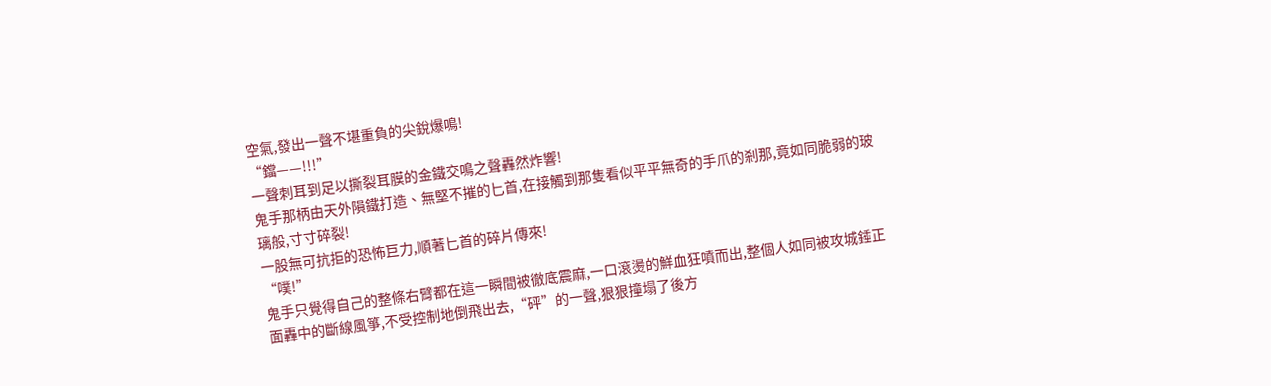空氣,發出一聲不堪重負的尖銳爆鳴!
“鐺——!!!”
一聲刺耳到足以撕裂耳膜的金鐵交鳴之聲轟然炸響!
鬼手那柄由天外隕鐵打造、無堅不摧的匕首,在接觸到那隻看似平平無奇的手爪的剎那,竟如同脆弱的玻璃般,寸寸碎裂!
一股無可抗拒的恐怖巨力,順著匕首的碎片傳來!
“噗!”
鬼手只覺得自己的整條右臂都在這一瞬間被徹底震麻,一口滾燙的鮮血狂噴而出,整個人如同被攻城錘正面轟中的斷線風箏,不受控制地倒飛出去,“砰”的一聲,狠狠撞塌了後方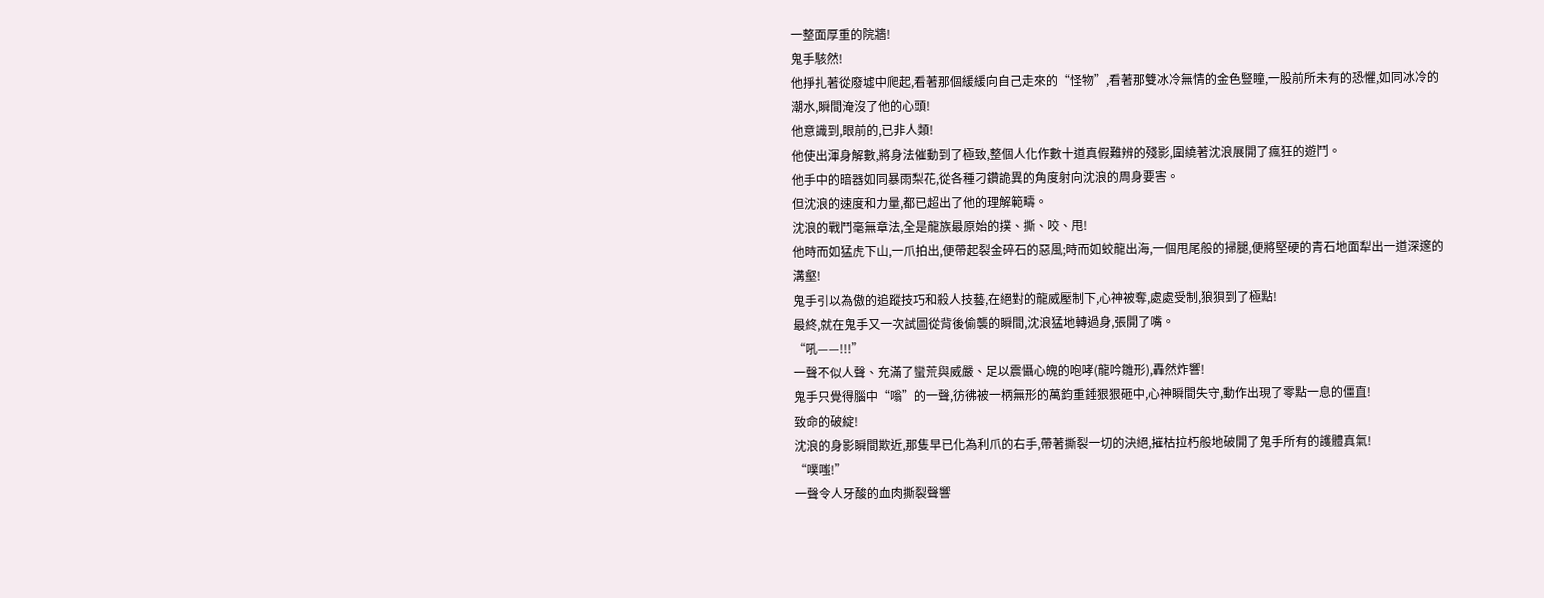一整面厚重的院牆!
鬼手駭然!
他掙扎著從廢墟中爬起,看著那個緩緩向自己走來的“怪物”,看著那雙冰冷無情的金色豎瞳,一股前所未有的恐懼,如同冰冷的潮水,瞬間淹沒了他的心頭!
他意識到,眼前的,已非人類!
他使出渾身解數,將身法催動到了極致,整個人化作數十道真假難辨的殘影,圍繞著沈浪展開了瘋狂的遊鬥。
他手中的暗器如同暴雨梨花,從各種刁鑽詭異的角度射向沈浪的周身要害。
但沈浪的速度和力量,都已超出了他的理解範疇。
沈浪的戰鬥毫無章法,全是龍族最原始的撲、撕、咬、甩!
他時而如猛虎下山,一爪拍出,便帶起裂金碎石的惡風;時而如蛟龍出海,一個甩尾般的掃腿,便將堅硬的青石地面犁出一道深邃的溝壑!
鬼手引以為傲的追蹤技巧和殺人技藝,在絕對的龍威壓制下,心神被奪,處處受制,狼狽到了極點!
最終,就在鬼手又一次試圖從背後偷襲的瞬間,沈浪猛地轉過身,張開了嘴。
“吼——!!!”
一聲不似人聲、充滿了蠻荒與威嚴、足以震懾心魄的咆哮(龍吟雛形),轟然炸響!
鬼手只覺得腦中“嗡”的一聲,彷彿被一柄無形的萬鈞重錘狠狠砸中,心神瞬間失守,動作出現了零點一息的僵直!
致命的破綻!
沈浪的身影瞬間欺近,那隻早已化為利爪的右手,帶著撕裂一切的決絕,摧枯拉朽般地破開了鬼手所有的護體真氣!
“噗嗤!”
一聲令人牙酸的血肉撕裂聲響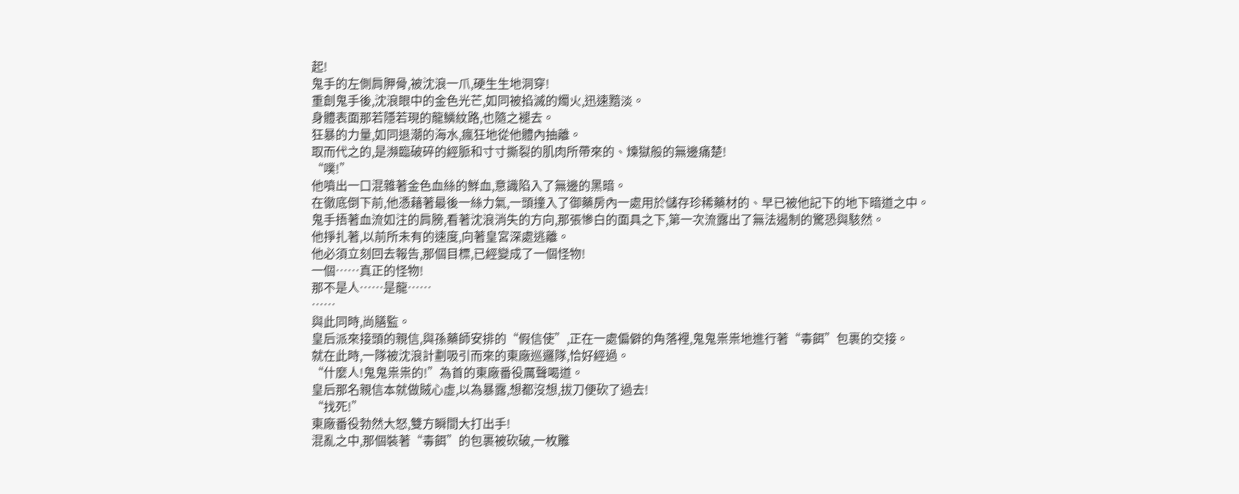起!
鬼手的左側肩胛骨,被沈浪一爪,硬生生地洞穿!
重創鬼手後,沈浪眼中的金色光芒,如同被掐滅的燭火,迅速黯淡。
身體表面那若隱若現的龍鱗紋路,也隨之褪去。
狂暴的力量,如同退潮的海水,瘋狂地從他體內抽離。
取而代之的,是瀕臨破碎的經脈和寸寸撕裂的肌肉所帶來的、煉獄般的無邊痛楚!
“噗!”
他噴出一口混雜著金色血絲的鮮血,意識陷入了無邊的黑暗。
在徹底倒下前,他憑藉著最後一絲力氣,一頭撞入了御藥房內一處用於儲存珍稀藥材的、早已被他記下的地下暗道之中。
鬼手捂著血流如注的肩膀,看著沈浪消失的方向,那張慘白的面具之下,第一次流露出了無法遏制的驚恐與駭然。
他掙扎著,以前所未有的速度,向著皇宮深處逃離。
他必須立刻回去報告,那個目標,已經變成了一個怪物!
一個……真正的怪物!
那不是人……是龍……
……
與此同時,尚膳監。
皇后派來接頭的親信,與孫藥師安排的“假信使”,正在一處偏僻的角落裡,鬼鬼祟祟地進行著“毒餌”包裹的交接。
就在此時,一隊被沈浪計劃吸引而來的東廠巡邏隊,恰好經過。
“什麼人!鬼鬼祟祟的!”為首的東廠番役厲聲喝道。
皇后那名親信本就做賊心虛,以為暴露,想都沒想,拔刀便砍了過去!
“找死!”
東廠番役勃然大怒,雙方瞬間大打出手!
混亂之中,那個裝著“毒餌”的包裹被砍破,一枚雕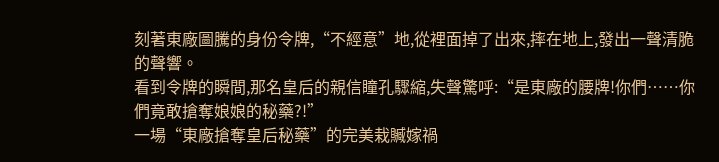刻著東廠圖騰的身份令牌,“不經意”地,從裡面掉了出來,摔在地上,發出一聲清脆的聲響。
看到令牌的瞬間,那名皇后的親信瞳孔驟縮,失聲驚呼:“是東廠的腰牌!你們……你們竟敢搶奪娘娘的秘藥?!”
一場“東廠搶奪皇后秘藥”的完美栽贓嫁禍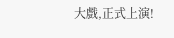大戲,正式上演!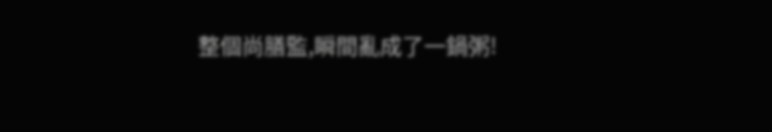整個尚膳監,瞬間亂成了一鍋粥!